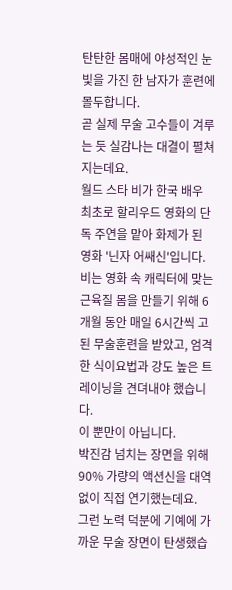탄탄한 몸매에 야성적인 눈빛을 가진 한 남자가 훈련에 몰두합니다.
곧 실제 무술 고수들이 겨루는 듯 실감나는 대결이 펼쳐지는데요.
월드 스타 비가 한국 배우 최초로 할리우드 영화의 단독 주연을 맡아 화제가 된 영화 '닌자 어쌔신'입니다.
비는 영화 속 캐릭터에 맞는 근육질 몸을 만들기 위해 6개월 동안 매일 6시간씩 고된 무술훈련을 받았고, 엄격한 식이요법과 강도 높은 트레이닝을 견뎌내야 했습니다.
이 뿐만이 아닙니다.
박진감 넘치는 장면을 위해 90% 가량의 액션신을 대역 없이 직접 연기했는데요.
그런 노력 덕분에 기예에 가까운 무술 장면이 탄생했습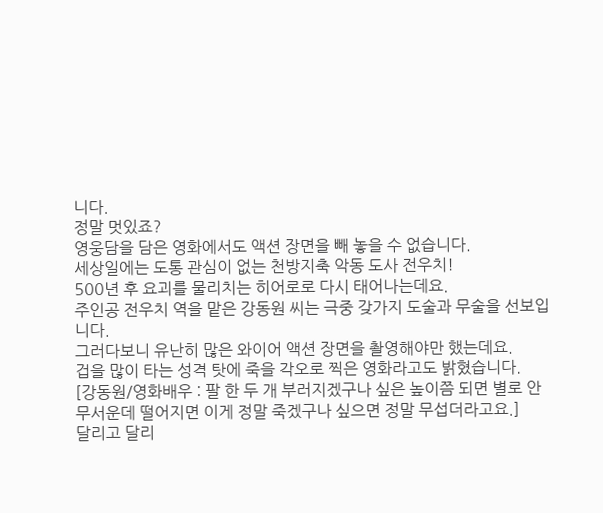니다.
정말 멋있죠?
영웅담을 담은 영화에서도 액션 장면을 빼 놓을 수 없습니다.
세상일에는 도통 관심이 없는 천방지축 악동 도사 전우치!
500년 후 요괴를 물리치는 히어로로 다시 태어나는데요.
주인공 전우치 역을 맡은 강동원 씨는 극중 갖가지 도술과 무술을 선보입니다.
그러다보니 유난히 많은 와이어 액션 장면을 촬영해야만 했는데요.
겁을 많이 타는 성격 탓에 죽을 각오로 찍은 영화라고도 밝혔습니다.
[강동원/영화배우 : 팔 한 두 개 부러지겠구나 싶은 높이쯤 되면 별로 안 무서운데 떨어지면 이게 정말 죽겠구나 싶으면 정말 무섭더라고요.]
달리고 달리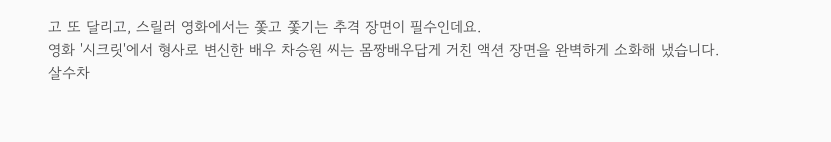고 또 달리고, 스릴러 영화에서는 쫓고 쫓기는 추격 장면이 필수인데요.
영화 '시크릿'에서 형사로 변신한 배우 차승원 씨는 몸짱배우답게 거친 액션 장면을 완벽하게 소화해 냈습니다.
살수차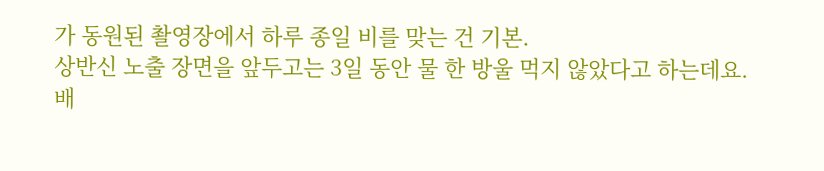가 동원된 촬영장에서 하루 종일 비를 맞는 건 기본.
상반신 노출 장면을 앞두고는 3일 동안 물 한 방울 먹지 않았다고 하는데요.
배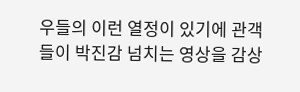우들의 이런 열정이 있기에 관객들이 박진감 넘치는 영상을 감상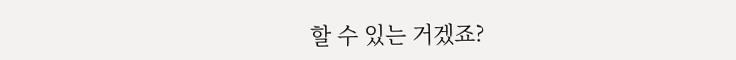할 수 있는 거겠죠?